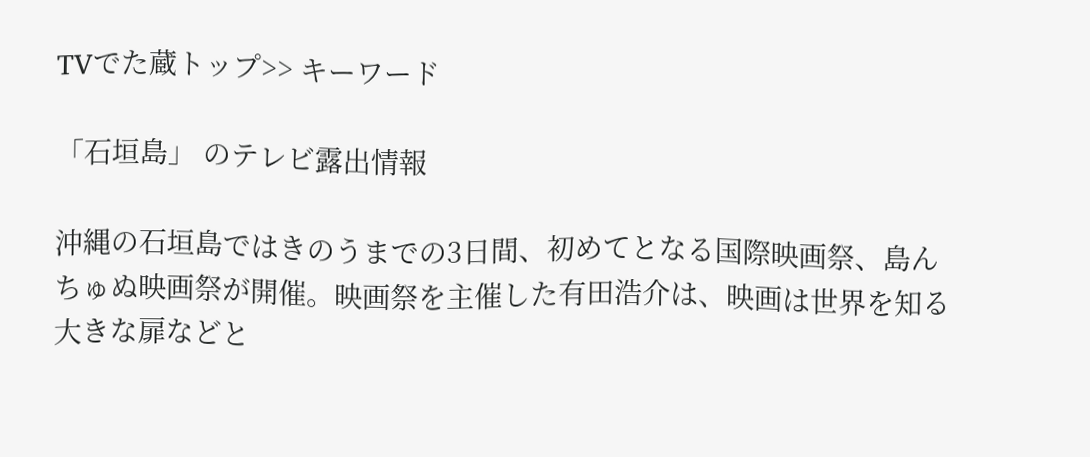TVでた蔵トップ>> キーワード

「石垣島」 のテレビ露出情報

沖縄の石垣島ではきのうまでの3日間、初めてとなる国際映画祭、島んちゅぬ映画祭が開催。映画祭を主催した有田浩介は、映画は世界を知る大きな扉などと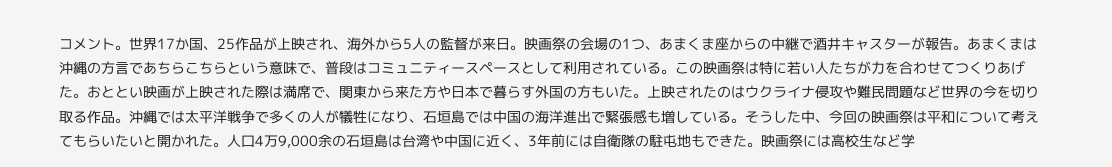コメント。世界17か国、25作品が上映され、海外から5人の監督が来日。映画祭の会場の1つ、あまくま座からの中継で酒井キャスターが報告。あまくまは沖縄の方言であちらこちらという意味で、普段はコミュニティースペースとして利用されている。この映画祭は特に若い人たちが力を合わせてつくりあげた。おととい映画が上映された際は満席で、関東から来た方や日本で暮らす外国の方もいた。上映されたのはウクライナ侵攻や難民問題など世界の今を切り取る作品。沖縄では太平洋戦争で多くの人が犠牲になり、石垣島では中国の海洋進出で緊張感も増している。そうした中、今回の映画祭は平和について考えてもらいたいと開かれた。人口4万9,000余の石垣島は台湾や中国に近く、3年前には自衛隊の駐屯地もできた。映画祭には高校生など学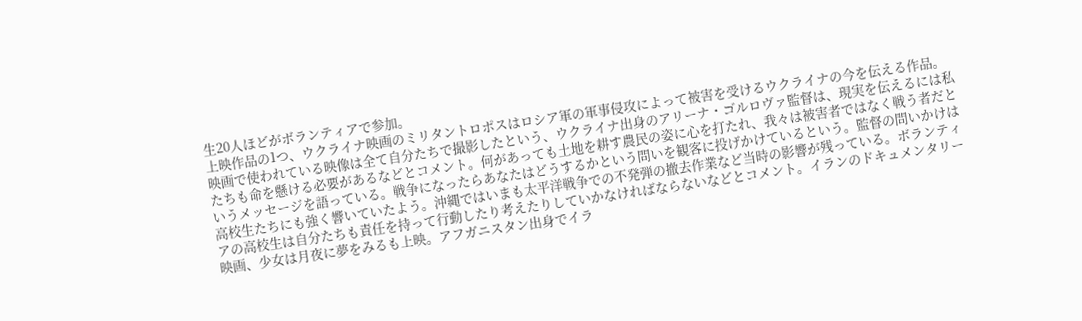生20人ほどがボランティアで参加。
上映作品の1つ、ウクライナ映画のミリタントロポスはロシア軍の軍事侵攻によって被害を受けるウクライナの今を伝える作品。映画で使われている映像は全て自分たちで撮影したという、ウクライナ出身のアリーナ・ゴルロヴァ監督は、現実を伝えるには私たちも命を懸ける必要があるなどとコメント。何があっても土地を耕す農民の姿に心を打たれ、我々は被害者ではなく戦う者だというメッセージを語っている。戦争になったらあなたはどうするかという問いを観客に投げかけているという。監督の問いかけは高校生たちにも強く響いていたよう。沖縄ではいまも太平洋戦争での不発弾の撤去作業など当時の影響が残っている。ボランティアの高校生は自分たちも責任を持って行動したり考えたりしていかなければならないなどとコメント。イランのドキュメンタリー映画、少女は月夜に夢をみるも上映。アフガニスタン出身でイラ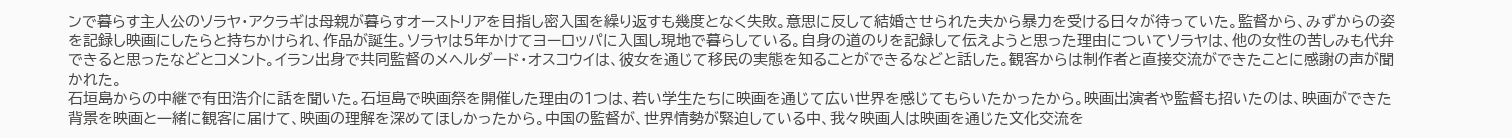ンで暮らす主人公のソラヤ・アクラギは母親が暮らすオーストリアを目指し密入国を繰り返すも幾度となく失敗。意思に反して結婚させられた夫から暴力を受ける日々が待っていた。監督から、みずからの姿を記録し映画にしたらと持ちかけられ、作品が誕生。ソラヤは5年かけてヨーロッパに入国し現地で暮らしている。自身の道のりを記録して伝えようと思った理由についてソラヤは、他の女性の苦しみも代弁できると思ったなどとコメント。イラン出身で共同監督のメヘルダード・オスコウイは、彼女を通じて移民の実態を知ることができるなどと話した。観客からは制作者と直接交流ができたことに感謝の声が聞かれた。
石垣島からの中継で有田浩介に話を聞いた。石垣島で映画祭を開催した理由の1つは、若い学生たちに映画を通じて広い世界を感じてもらいたかったから。映画出演者や監督も招いたのは、映画ができた背景を映画と一緒に観客に届けて、映画の理解を深めてほしかったから。中国の監督が、世界情勢が緊迫している中、我々映画人は映画を通じた文化交流を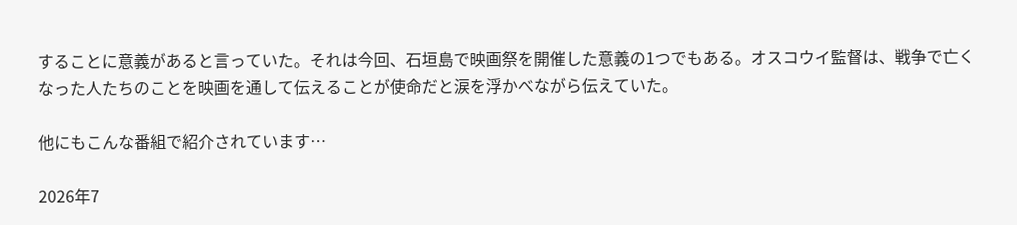することに意義があると言っていた。それは今回、石垣島で映画祭を開催した意義の1つでもある。オスコウイ監督は、戦争で亡くなった人たちのことを映画を通して伝えることが使命だと涙を浮かべながら伝えていた。

他にもこんな番組で紹介されています…

2026年7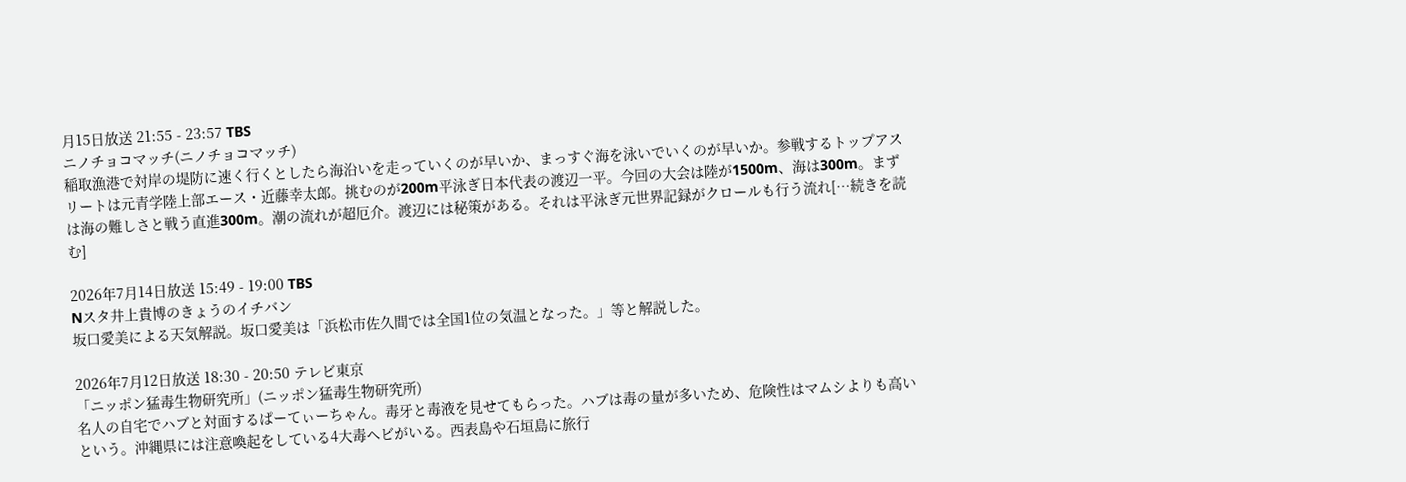月15日放送 21:55 - 23:57 TBS
ニノチョコマッチ(ニノチョコマッチ)
稲取漁港で対岸の堤防に速く行くとしたら海沿いを走っていくのが早いか、まっすぐ海を泳いでいくのが早いか。参戦するトップアスリートは元青学陸上部エース・近藤幸太郎。挑むのが200m平泳ぎ日本代表の渡辺一平。今回の大会は陸が1500m、海は300m。まずは海の難しさと戦う直進300m。潮の流れが超厄介。渡辺には秘策がある。それは平泳ぎ元世界記録がクロールも行う流れ[…続きを読む]

2026年7月14日放送 15:49 - 19:00 TBS
Nスタ井上貴博のきょうのイチバン
坂口愛美による天気解説。坂口愛美は「浜松市佐久間では全国1位の気温となった。」等と解説した。

2026年7月12日放送 18:30 - 20:50 テレビ東京
「ニッポン猛毒生物研究所」(ニッポン猛毒生物研究所)
名人の自宅でハブと対面するぱーてぃーちゃん。毒牙と毒液を見せてもらった。ハブは毒の量が多いため、危険性はマムシよりも高いという。沖縄県には注意喚起をしている4大毒ヘビがいる。西表島や石垣島に旅行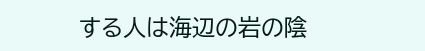する人は海辺の岩の陰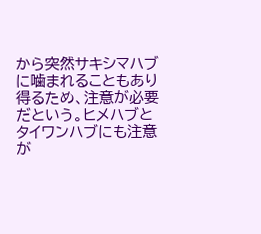から突然サキシマハブに噛まれることもあり得るため、注意が必要だという。ヒメハブとタイワンハブにも注意が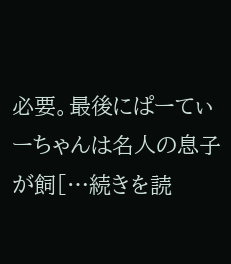必要。最後にぱーてぃーちゃんは名人の息子が飼[…続きを読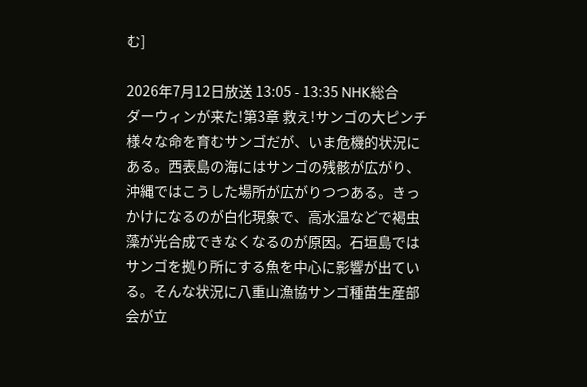む]

2026年7月12日放送 13:05 - 13:35 NHK総合
ダーウィンが来た!第3章 救え!サンゴの大ピンチ
様々な命を育むサンゴだが、いま危機的状況にある。西表島の海にはサンゴの残骸が広がり、沖縄ではこうした場所が広がりつつある。きっかけになるのが白化現象で、高水温などで褐虫藻が光合成できなくなるのが原因。石垣島ではサンゴを拠り所にする魚を中心に影響が出ている。そんな状況に八重山漁協サンゴ種苗生産部会が立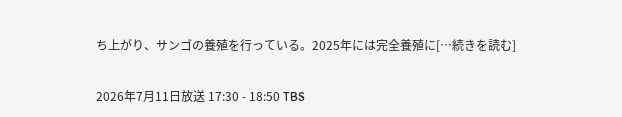ち上がり、サンゴの養殖を行っている。2025年には完全養殖に[…続きを読む]

2026年7月11日放送 17:30 - 18:50 TBS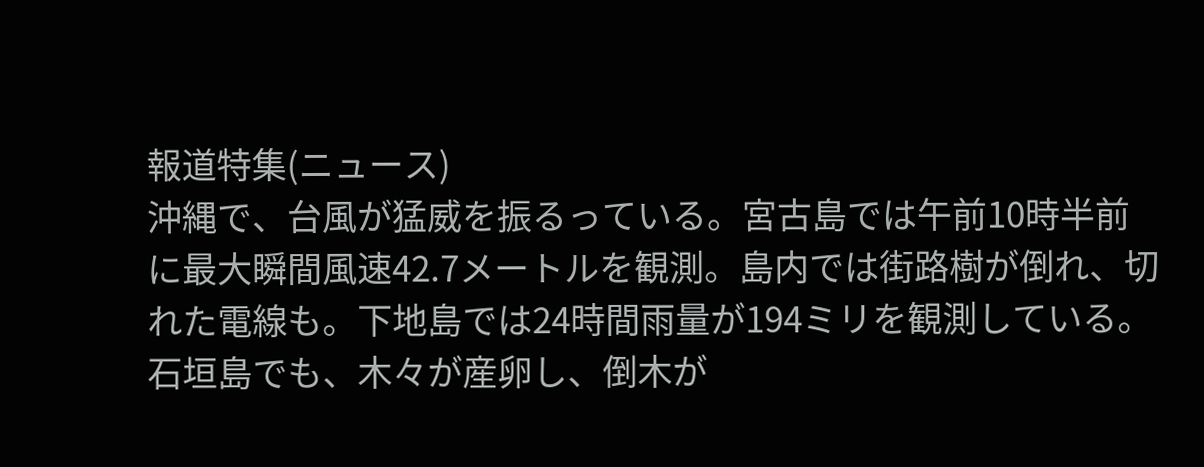報道特集(ニュース)
沖縄で、台風が猛威を振るっている。宮古島では午前10時半前に最大瞬間風速42.7メートルを観測。島内では街路樹が倒れ、切れた電線も。下地島では24時間雨量が194ミリを観測している。石垣島でも、木々が産卵し、倒木が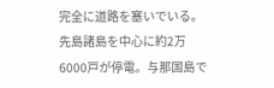完全に道路を塞いでいる。先島諸島を中心に約2万6000戸が停電。与那国島で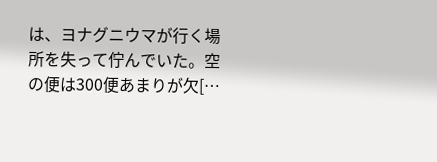は、ヨナグニウマが行く場所を失って佇んでいた。空の便は300便あまりが欠[…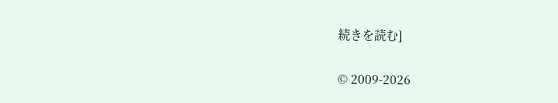続きを読む]

© 2009-2026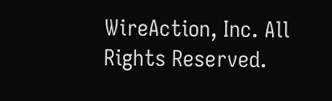WireAction, Inc. All Rights Reserved.